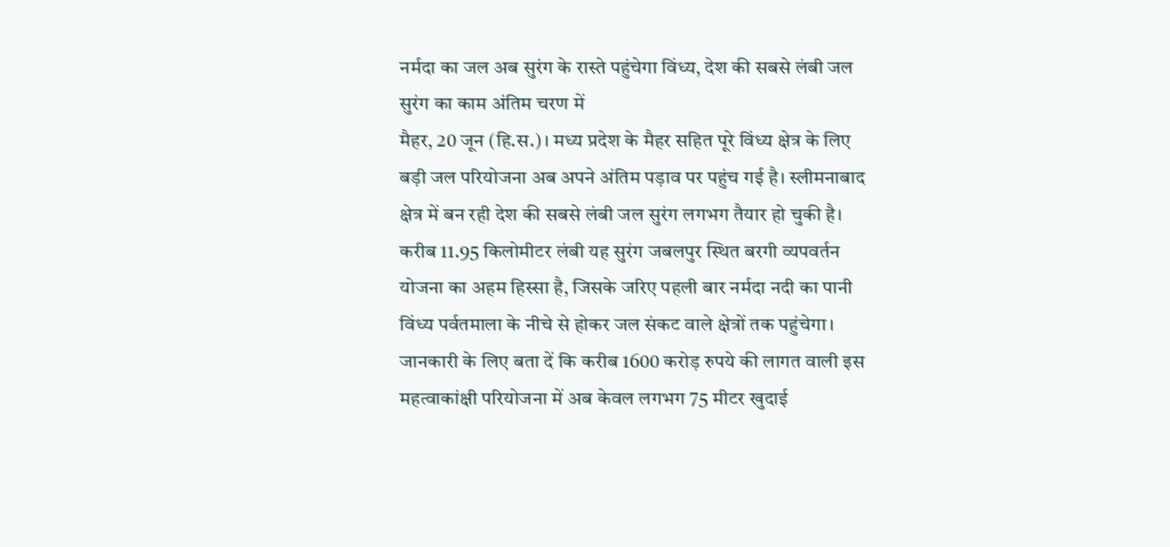नर्मदा का जल अब सुरंग के रास्ते पहुंचेगा विंध्य, देश की सबसे लंबी जल सुरंग का काम अंतिम चरण में
मैहर, 20 जून (हि.स.)। मध्य प्रदेश के मैहर सहित पूरे विंध्य क्षेत्र के लिए बड़ी जल परियोजना अब अपने अंतिम पड़ाव पर पहुंच गई है। स्लीमनाबाद क्षेत्र में बन रही देश की सबसे लंबी जल सुरंग लगभग तैयार हो चुकी है। करीब 11.95 किलोमीटर लंबी यह सुरंग जबलपुर स्थित बरगी व्यपवर्तन योजना का अहम हिस्सा है, जिसके जरिए पहली बार नर्मदा नदी का पानी विंध्य पर्वतमाला के नीचे से होकर जल संकट वाले क्षेत्रों तक पहुंचेगा।
जानकारी के लिए बता दें कि करीब 1600 करोड़ रुपये की लागत वाली इस महत्वाकांक्षी परियोजना में अब केवल लगभग 75 मीटर खुदाई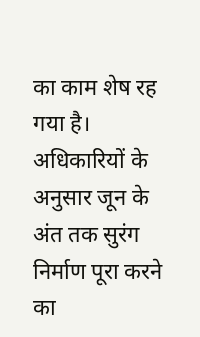का काम शेष रह गया है। अधिकारियों के अनुसार जून के अंत तक सुरंग निर्माण पूरा करने का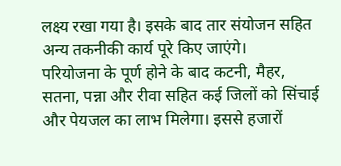लक्ष्य रखा गया है। इसके बाद तार संयोजन सहित अन्य तकनीकी कार्य पूरे किए जाएंगे।
परियोजना के पूर्ण होने के बाद कटनी, मैहर, सतना, पन्ना और रीवा सहित कई जिलों को सिंचाई और पेयजल का लाभ मिलेगा। इससे हजारों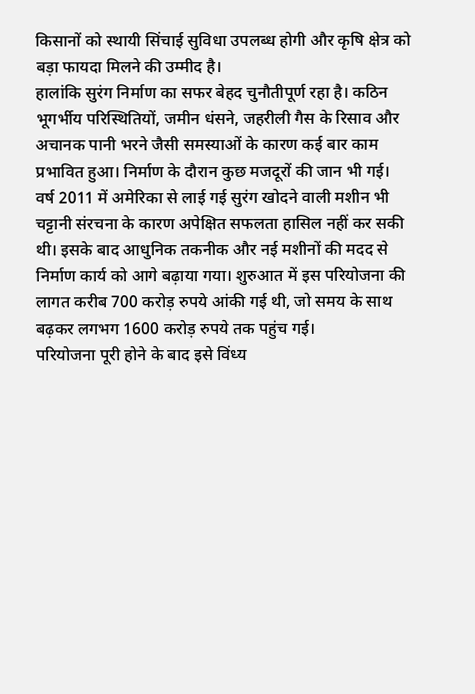किसानों को स्थायी सिंचाई सुविधा उपलब्ध होगी और कृषि क्षेत्र को बड़ा फायदा मिलने की उम्मीद है।
हालांकि सुरंग निर्माण का सफर बेहद चुनौतीपूर्ण रहा है। कठिन भूगर्भीय परिस्थितियों, जमीन धंसने, जहरीली गैस के रिसाव और अचानक पानी भरने जैसी समस्याओं के कारण कई बार काम प्रभावित हुआ। निर्माण के दौरान कुछ मजदूरों की जान भी गई।
वर्ष 2011 में अमेरिका से लाई गई सुरंग खोदने वाली मशीन भी चट्टानी संरचना के कारण अपेक्षित सफलता हासिल नहीं कर सकी थी। इसके बाद आधुनिक तकनीक और नई मशीनों की मदद से निर्माण कार्य को आगे बढ़ाया गया। शुरुआत में इस परियोजना की लागत करीब 700 करोड़ रुपये आंकी गई थी, जो समय के साथ बढ़कर लगभग 1600 करोड़ रुपये तक पहुंच गई।
परियोजना पूरी होने के बाद इसे विंध्य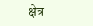क्षेत्र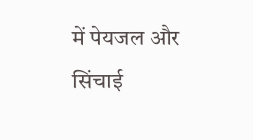में पेयजल और सिंचाई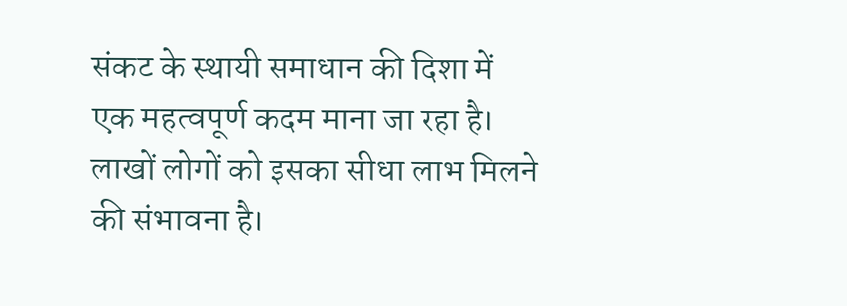संकट के स्थायी समाधान की दिशा में एक महत्वपूर्ण कदम माना जा रहा है। लाखों लोगों को इसका सीधा लाभ मिलने की संभावना है।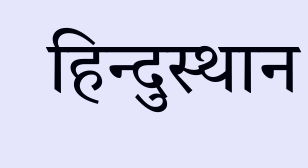हिन्दुस्थान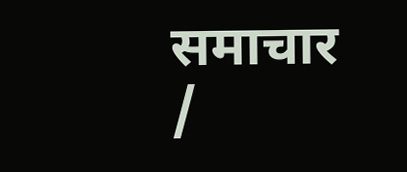समाचार /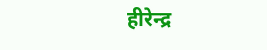हीरेन्द्र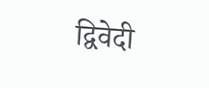द्विवेदी